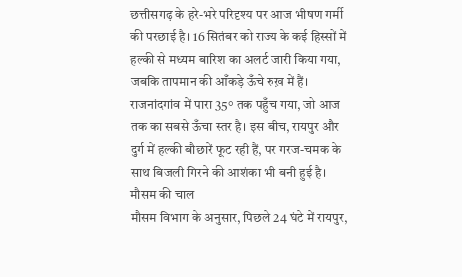छत्तीसगढ़ के हरे-भरे परिदृश्य पर आज भीषण गर्मी की परछाई है। 16 सितंबर को राज्य के कई हिस्सों में हल्की से मध्यम बारिश का अलर्ट जारी किया गया, जबकि तापमान की आँकड़े ऊँचे रुख़ में हैं। राजनांदगांव में पारा 35° तक पहुँच गया, जो आज तक का सबसे ऊँचा स्तर है। इस बीच, रायपुर और दुर्ग में हल्की बौछारें फूट रही हैं, पर गरज-चमक के साथ बिजली गिरने की आशंका भी बनी हुई है।
मौसम की चाल
मौसम विभाग के अनुसार, पिछले 24 घंटे में रायपुर,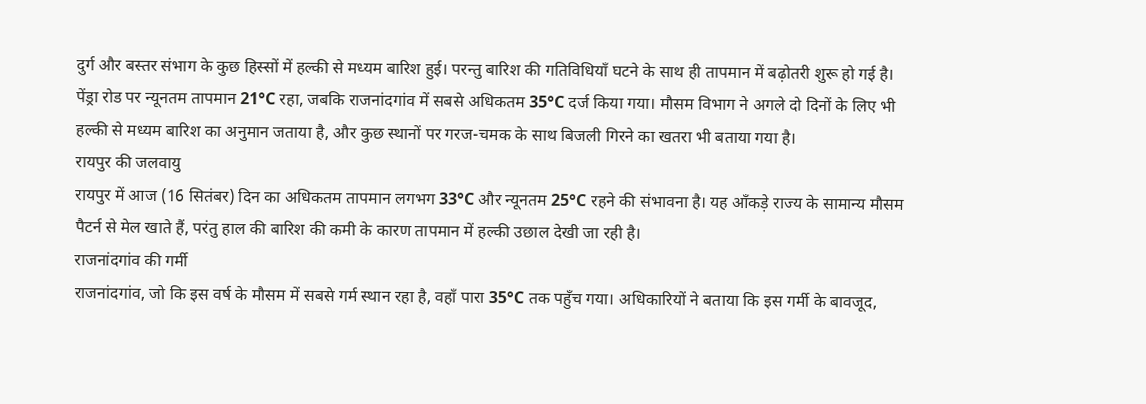दुर्ग और बस्तर संभाग के कुछ हिस्सों में हल्की से मध्यम बारिश हुई। परन्तु बारिश की गतिविधियाँ घटने के साथ ही तापमान में बढ़ोतरी शुरू हो गई है। पेंड्रा रोड पर न्यूनतम तापमान 21°C रहा, जबकि राजनांदगांव में सबसे अधिकतम 35°C दर्ज किया गया। मौसम विभाग ने अगले दो दिनों के लिए भी हल्की से मध्यम बारिश का अनुमान जताया है, और कुछ स्थानों पर गरज-चमक के साथ बिजली गिरने का खतरा भी बताया गया है।
रायपुर की जलवायु
रायपुर में आज (16 सितंबर) दिन का अधिकतम तापमान लगभग 33°C और न्यूनतम 25°C रहने की संभावना है। यह आँकड़े राज्य के सामान्य मौसम पैटर्न से मेल खाते हैं, परंतु हाल की बारिश की कमी के कारण तापमान में हल्की उछाल देखी जा रही है।
राजनांदगांव की गर्मी
राजनांदगांव, जो कि इस वर्ष के मौसम में सबसे गर्म स्थान रहा है, वहाँ पारा 35°C तक पहुँच गया। अधिकारियों ने बताया कि इस गर्मी के बावजूद,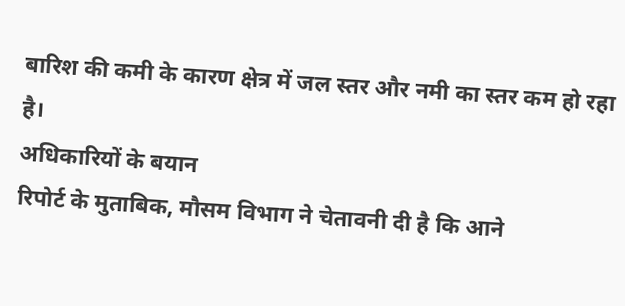बारिश की कमी के कारण क्षेत्र में जल स्तर और नमी का स्तर कम हो रहा है।
अधिकारियों के बयान
रिपोर्ट के मुताबिक, मौसम विभाग ने चेतावनी दी है कि आने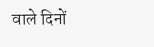वाले दिनों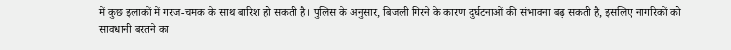में कुछ इलाकों में गरज-चमक के साथ बारिश हो सकती है। पुलिस के अनुसार, बिजली गिरने के कारण दुर्घटनाओं की संभावना बढ़ सकती है, इसलिए नागरिकों को सावधानी बरतने का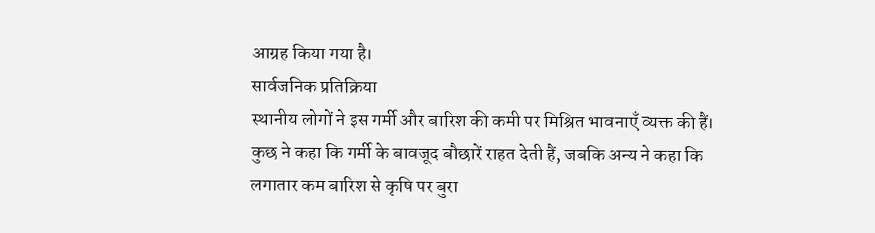आग्रह किया गया है।
सार्वजनिक प्रतिक्रिया
स्थानीय लोगों ने इस गर्मी और बारिश की कमी पर मिश्रित भावनाएँ व्यक्त की हैं। कुछ ने कहा कि गर्मी के बावजूद बौछारें राहत देती हैं, जबकि अन्य ने कहा कि लगातार कम बारिश से कृषि पर बुरा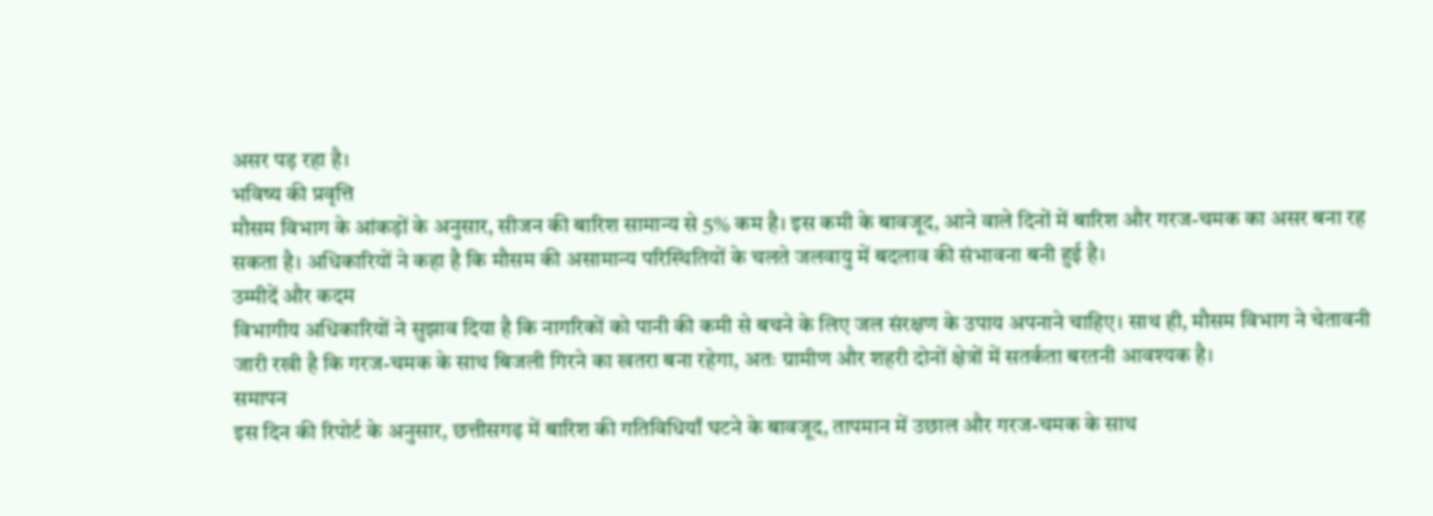असर पड़ रहा है।
भविष्य की प्रवृत्ति
मौसम विभाग के आंकड़ों के अनुसार, सीजन की बारिश सामान्य से 5% कम है। इस कमी के बावजूद, आने वाले दिनों में बारिश और गरज-चमक का असर बना रह सकता है। अधिकारियों ने कहा है कि मौसम की असामान्य परिस्थितियों के चलते जलवायु में बदलाव की संभावना बनी हुई है।
उम्मीदें और कदम
विभागीय अधिकारियों ने सुझाव दिया है कि नागरिकों को पानी की कमी से बचने के लिए जल संरक्षण के उपाय अपनाने चाहिए। साथ ही, मौसम विभाग ने चेतावनी जारी रखी है कि गरज-चमक के साथ बिजली गिरने का खतरा बना रहेगा, अतः ग्रामीण और शहरी दोनों क्षेत्रों में सतर्कता बरतनी आवश्यक है।
समापन
इस दिन की रिपोर्ट के अनुसार, छत्तीसगढ़ में बारिश की गतिविधियाँ घटने के बावजूद, तापमान में उछाल और गरज-चमक के साथ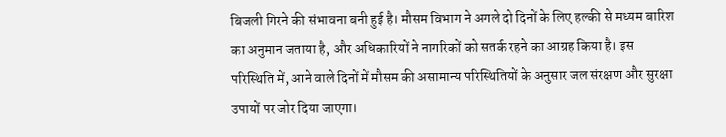बिजली गिरने की संभावना बनी हुई है। मौसम विभाग ने अगले दो दिनों के लिए हल्की से मध्यम बारिश का अनुमान जताया है, और अधिकारियों ने नागरिकों को सतर्क रहने का आग्रह किया है। इस परिस्थिति में, आने वाले दिनों में मौसम की असामान्य परिस्थितियों के अनुसार जल संरक्षण और सुरक्षा उपायों पर जोर दिया जाएगा।